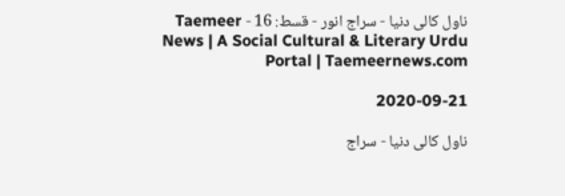ناول کالی دنیا - سراج انور - قسط: 16 - Taemeer News | A Social Cultural & Literary Urdu Portal | Taemeernews.com

2020-09-21

ناول کالی دنیا - سراج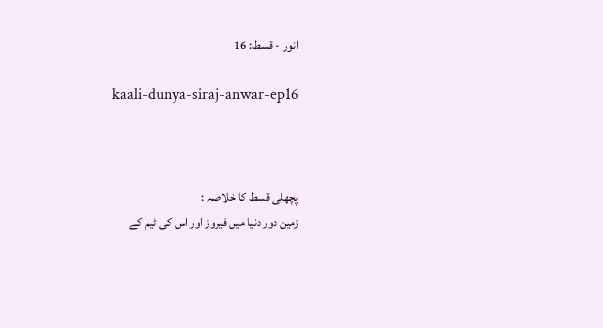انور - قسط: 16

kaali-dunya-siraj-anwar-ep16



پچھلی قسط کا خلاصہ :
زمین دور دنیا میں فیروز اور اس کی ٹیم کے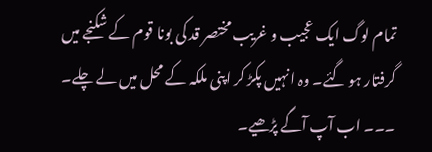تمام لوگ ایک عجیب و غریب مختصر قد کی بونا قوم کے شکنجے میں گرفتار ہو گئے۔ وہ انہیں پکڑ کر اپنی ملکہ کے محل میں لے چلے۔
۔۔۔ اب آپ آگے پڑھیے۔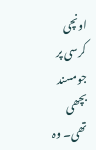اونچی کرسی پر جومسند بچھی تھی۔ وہ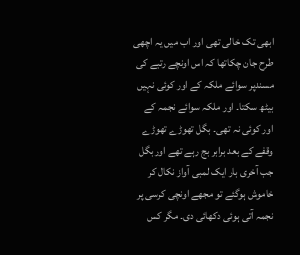ابھی تک خالی تھی اور اب میں یہ اچھی طرح جان چکاتھا کہ اس اونچے رتبے کی مسندپر سوائے ملکہ کے اور کوئی نہیں بیٹھ سکتا۔ اور ملکہ سوائے نجمہ کے اور کوئی نہ تھی۔ بگل تھوڑے تھوڑے وقفے کے بعد برابر بج رہے تھے اوربگل جب آخری بار ایک لمبی آواز نکال کر خاموش ہوگئے تو مجھے اونچی کرسی پر نجمہ آتی ہوئی دکھائی دی۔ مگر کس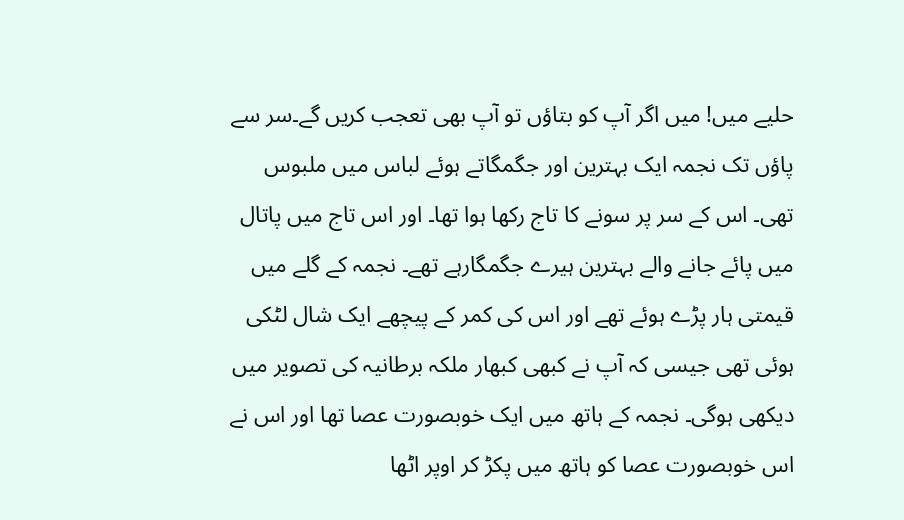حلیے میں! میں اگر آپ کو بتاؤں تو آپ بھی تعجب کریں گے۔سر سے پاؤں تک نجمہ ایک بہترین اور جگمگاتے ہوئے لباس میں ملبوس تھی۔ اس کے سر پر سونے کا تاج رکھا ہوا تھا۔ اور اس تاج میں پاتال میں پائے جانے والے بہترین ہیرے جگمگارہے تھے۔ نجمہ کے گلے میں قیمتی ہار پڑے ہوئے تھے اور اس کی کمر کے پیچھے ایک شال لٹکی ہوئی تھی جیسی کہ آپ نے کبھی کبھار ملکہ برطانیہ کی تصویر میں دیکھی ہوگی۔ نجمہ کے ہاتھ میں ایک خوبصورت عصا تھا اور اس نے اس خوبصورت عصا کو ہاتھ میں پکڑ کر اوپر اٹھا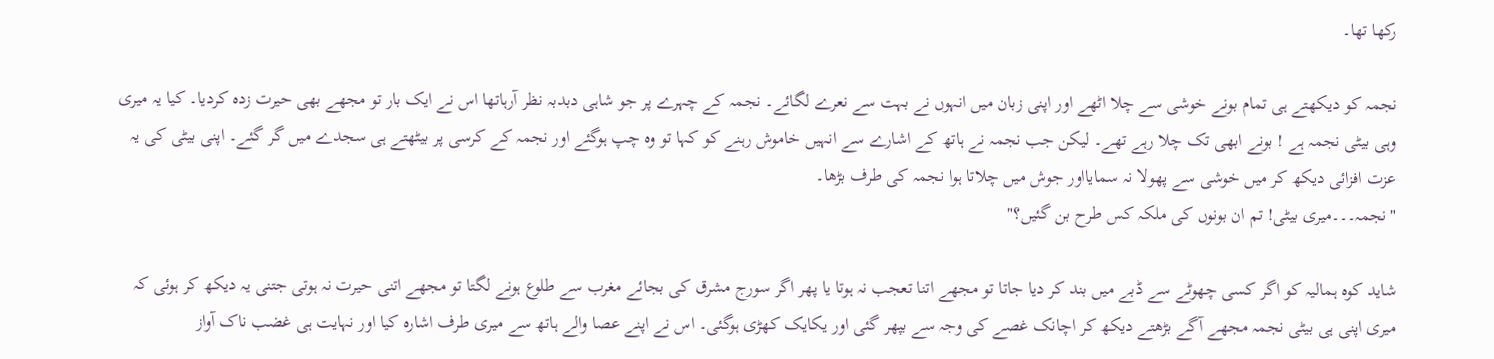رکھا تھا۔

نجمہ کو دیکھتے ہی تمام بونے خوشی سے چلا اٹھے اور اپنی زبان میں انہوں نے بہت سے نعرے لگائے۔ نجمہ کے چہرے پر جو شاہی دبدبہ نظر آرہاتھا اس نے ایک بار تو مجھے بھی حیرت زدہ کردیا۔ کیا یہ میری وہی بیٹی نجمہ ہے ! بونے ابھی تک چلا رہے تھے۔ لیکن جب نجمہ نے ہاتھ کے اشارے سے انہیں خاموش رہنے کو کہا تو وہ چپ ہوگئے اور نجمہ کے کرسی پر بیٹھتے ہی سجدے میں گر گئے۔ اپنی بیٹی کی یہ عزت افزائی دیکھ کر میں خوشی سے پھولا نہ سمایااور جوش میں چلاتا ہوا نجمہ کی طرف بڑھا۔
"نجمہ۔۔۔میری بیٹی! تم ان بونوں کی ملکہ کس طرح بن گئیں؟"

شاید کوہ ہمالیہ کو اگر کسی چھوٹے سے ڈبے میں بند کر دیا جاتا تو مجھے اتنا تعجب نہ ہوتا یا پھر اگر سورج مشرق کی بجائے مغرب سے طلوع ہونے لگتا تو مجھے اتنی حیرت نہ ہوتی جتنی یہ دیکھ کر ہوئی کہ میری اپنی ہی بیٹی نجمہ مجھے آگے بڑھتے دیکھ کر اچانک غصے کی وجہ سے بپھر گئی اور یکایک کھڑی ہوگئی۔ اس نے اپنے عصا والے ہاتھ سے میری طرف اشارہ کیا اور نہایت ہی غضب ناک آواز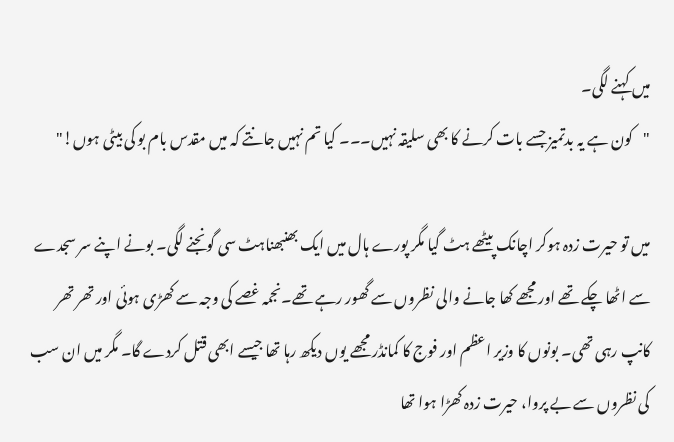میں کہنے لگی۔
"کون ہے یہ بدتمیز جسے بات کرنے کا بھی سلیقہ نہیں۔۔۔ کیا تم نہیں جانتے کہ میں مقدس بام بو کی بیٹی ہوں!"

میں تو حیرت زدہ ہوکر اچانک پیٹھے ہٹ گیا مگر پورے ہال میں ایک بھنبھناہٹ سی گونجنے لگی۔ بونے اپنے سر سجدے سے اٹھا چکے تھے اور مجھے کھا جانے والی نظروں سے گھور رہے تھے۔نجمہ غصے کی وجہ سے کھڑی ہوئی اور تھر تھر کانپ رہی تھی۔ بونوں کا وزیر اعظم اور فوج کا کمانڈر مجھے یوں دیکھ رہا تھا جیسے ابھی قتل کردے گا۔ مگر میں ان سب کی نظروں سے بے پروا، حیرت زدہ کھڑا ہوا تھا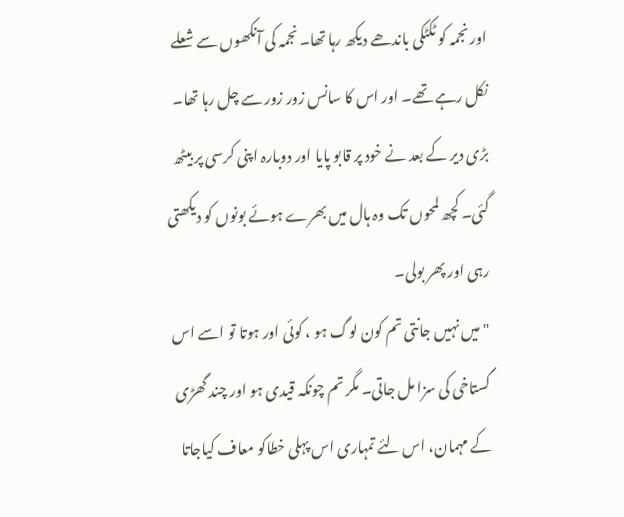اور نجمہ کو ٹکٹکی باندھے دیکھ رہا تھا۔ نجمہ کی آنکھوں سے شعلے نکل رہے تھے۔ اور اس کا سانس زور زور سے چل رہا تھا۔ بڑی دیر کے بعد نے خود پر قابو پایا اور دوبارہ اپنی کرسی پر بیٹھ گئی۔ کچھ لمحوں تک وہ ہال میں بھرے ہوئے بونوں کو دیکھتی رہی اور پھر بولی۔
"میں نہیں جانتی تم کون لوگ ہو ، کوئی اور ہوتا تو اسے اس گستاخی کی سزا مل جاتی۔ مگر تم چونکہ قیدی ہو اور چند گھڑی کے مہمان، اس لئے تمہاری اس پہلی خطاکو معاف کیاجاتا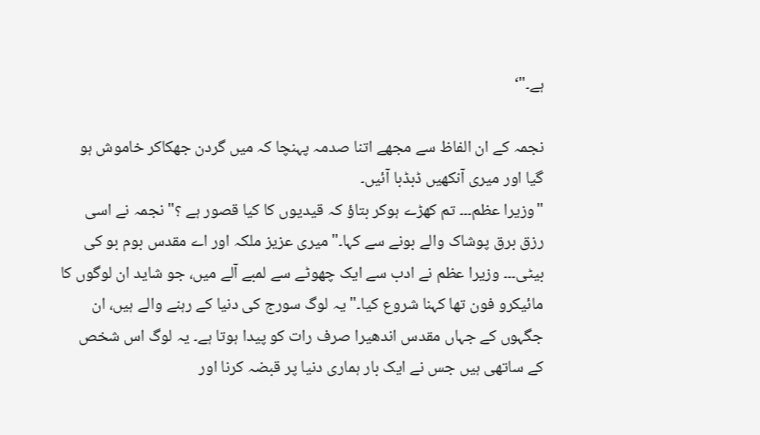ہے۔"‘

نجمہ کے ان الفاظ سے مجھے اتنا صدمہ پہنچا کہ میں گردن جھکاکر خاموش ہو گیا اور میری آنکھیں ڈبڈبا آئیں۔
"وزیرا عظم۔۔۔ تم کھڑے ہوکر بتاؤ کہ قیدیوں کا کیا قصور ہے ؟" نجمہ نے اسی رزق برق پوشاک والے بونے سے کہا۔"میری عزیز ملکہ اور اے مقدس بوم بو کی بیٹی۔۔۔ وزیرا عظم نے ادب سے ایک چھوٹے سے لمبے آلے میں، جو شاید ان لوگوں کا مائیکرو فون تھا کہنا شروع کیا۔" یہ لوگ سورج کی دنیا کے رہنے والے ہیں، ان جگہوں کے جہاں مقدس اندھیرا صرف رات کو پیدا ہوتا ہے۔ یہ لوگ اس شخص کے ساتھی ہیں جس نے ایک بار ہماری دنیا پر قبضہ کرنا اور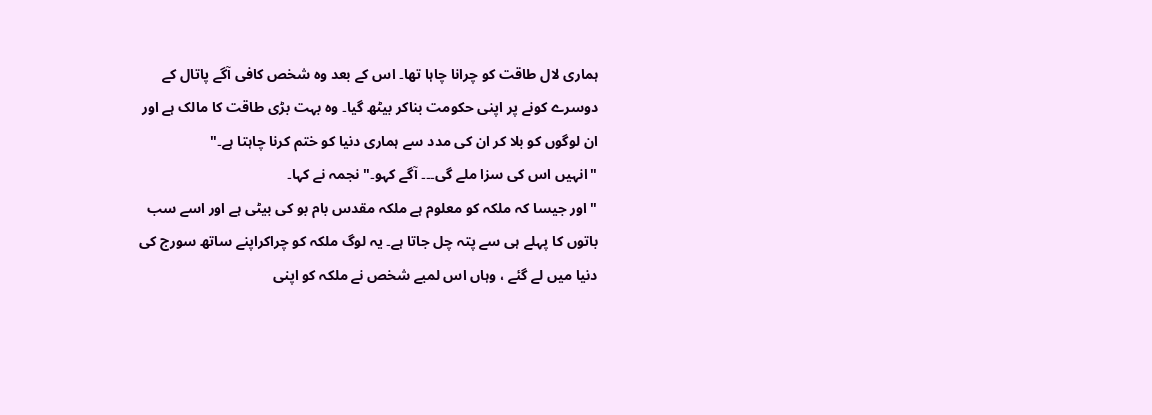ہماری لال طاقت کو چرانا چاہا تھا۔ اس کے بعد وہ شخص کافی آگے پاتال کے دوسرے کونے پر اپنی حکومت بناکر بیٹھ گیا۔ وہ بہت بڑی طاقت کا مالک ہے اور ان لوگوں کو بلا کر ان کی مدد سے ہماری دنیا کو ختم کرنا چاہتا ہے۔"
"انہیں اس کی سزا ملے گی۔۔۔ آگے کہو۔" نجمہ نے کہا۔
" اور جیسا کہ ملکہ کو معلوم ہے ملکہ مقدس بام بو کی بیٹی ہے اور اسے سب باتوں کا پہلے ہی سے پتہ چل جاتا ہے۔ یہ لوگ ملکہ کو چراکراپنے ساتھ سورج کی دنیا میں لے گئے ، وہاں اس لمبے شخص نے ملکہ کو اپنی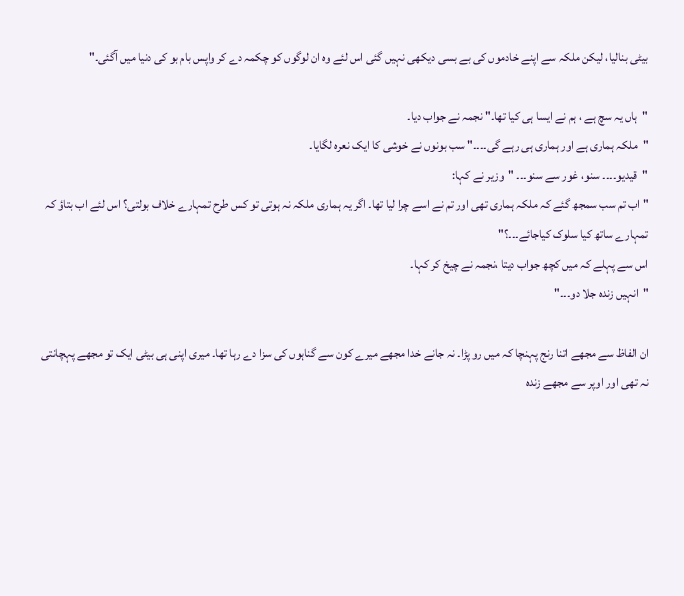بیٹی بنالیا، لیکن ملکہ سے اپنے خادموں کی بے بسی دیکھی نہیں گئی اس لئے وہ ان لوگوں کو چکمہ دے کر واپس بام بو کی دنیا میں آگئی۔"

"ہاں یہ سچ ہے ، ہم نے ایسا ہی کیا تھا۔" نجمہ نے جواب دیا۔
"ملکہ ہماری ہے اور ہماری ہی رہے گی۔۔۔۔" سب بونوں نے خوشی کا ایک نعرہ لگایا۔
"قیدیو۔۔۔۔ سنو، غور سے سنو۔۔۔ "وزیر نے کہا:
"اب تم سب سمجھ گئے کہ ملکہ ہماری تھی اور تم نے اسے چرا لیا تھا۔ اگر یہ ہماری ملکہ نہ ہوتی تو کس طرح تمہارے خلاف بولتی؟ اس لئے اب بتاؤ کہ تمہارے ساتھ کیا سلوک کیاجائے۔۔۔؟"
اس سے پہلے کہ میں کچھ جواب دیتا ،نجمہ نے چیخ کر کہا۔
"انہیں زندہ جلا دو۔۔۔"

ان الفاظ سے مجھے اتنا رنج پہنچا کہ میں رو پڑا۔ نہ جانے خدا مجھے میرے کون سے گناہوں کی سزا دے رہا تھا۔ میری اپنی ہی بیٹی ایک تو مجھے پہچانتی نہ تھی اور اوپر سے مجھے زندہ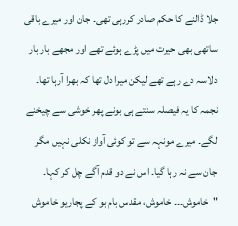جلا ڈالنے کا حکم صادر کررہی تھی۔ جان اور میرے باقی ساتھی بھی حیرت میں پڑے ہوئے تھے اور مجھے بار بار دلاسہ دے رہے تھے لیکن میرا دل تھا کہ بھرا آرہا تھا۔ نجمہ کا یہ فیصلہ سنتے ہی بونے پھر خوشی سے چیخنے لگے۔ میرے مونہہ سے تو کوئی آواز نکلی نہیں مگر جان سے نہ رہا گیا۔ اس نے دو قدم آگے چل کر کہا۔
"خاموش۔۔۔ خاموش، مقدس بام بو کے پجاریو خاموش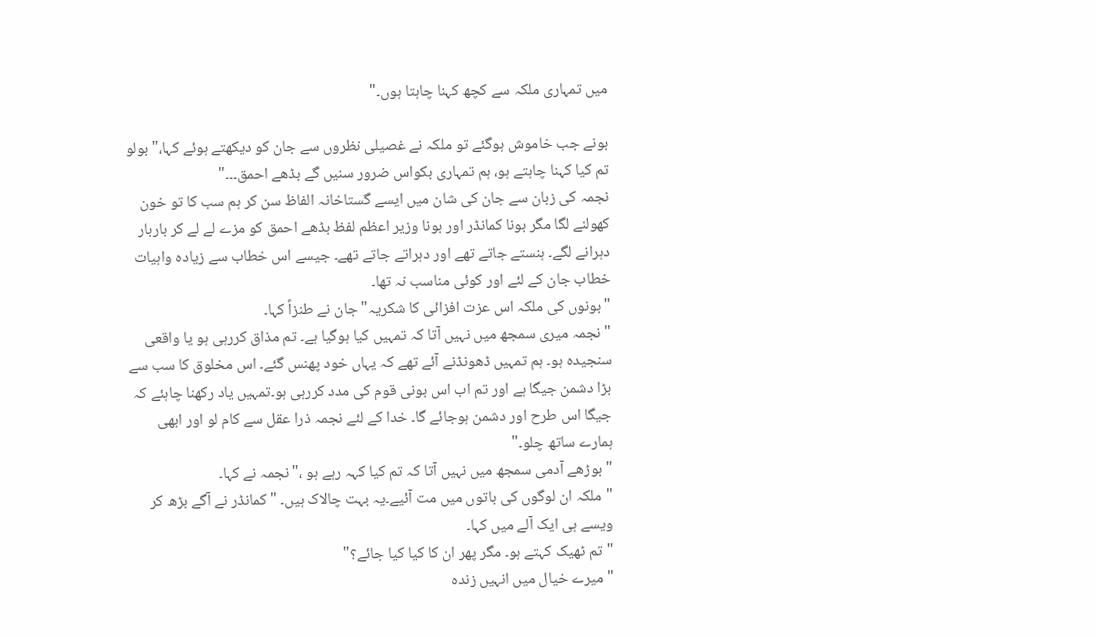میں تمہاری ملکہ سے کچھ کہنا چاہتا ہوں۔"

بونے جب خاموش ہوگئے تو ملکہ نے غصیلی نظروں سے جان کو دیکھتے ہوئے کہا،"بولو تم کیا کہنا چاہتے ہو، ہم تمہاری بکواس ضرور سنیں گے بڈھے احمق۔۔۔"
نجمہ کی زبان سے جان کی شان میں ایسے گستاخانہ الفاظ سن کر ہم سب کا تو خون کھولنے لگا مگر بونا کمانڈر اور بونا وزیر اعظم لفظ بڈھے احمق کو مزے لے لے کر باربار دہرانے لگے۔ ہنستے جاتے تھے اور دہراتے جاتے تھے۔ جیسے اس خطاب سے زیادہ واہیات خطاب جان کے لئے اور کوئی مناسب نہ تھا۔
"بونوں کی ملکہ اس عزت افزائی کا شکریہ" جان نے طنزاً کہا۔
"نجمہ میری سمجھ میں نہیں آتا کہ تمہیں کیا ہوگیا ہے۔ تم مذاق کررہی ہو یا واقعی سنجیدہ ہو۔ ہم تمہیں ڈھونڈنے آئے تھے کہ یہاں خود پھنس گئے۔ اس مخلوق کا سب سے بڑا دشمن جیگا ہے اور تم اب اس بونی قوم کی مدد کررہی ہو۔تمہیں یاد رکھنا چاہئے کہ جیگا اس طرح اور دشمن ہوجائے گا۔ خدا کے لئے نجمہ ذرا عقل سے کام لو اور ابھی ہمارے ساتھ چلو۔"
"بوڑھے آدمی سمجھ میں نہیں آتا کہ تم کیا کہہ رہے ہو ،"نجمہ نے کہا۔
"ملکہ ان لوگوں کی باتوں میں مت آئیے۔یہ بہت چالاک ہیں۔ " کمانڈر نے آگے بڑھ کر ویسے ہی ایک آلے میں کہا۔
"تم ٹھیک کہتے ہو۔ مگر پھر ان کا کیا کیا جائے؟"
"میرے خیال میں انہیں زندہ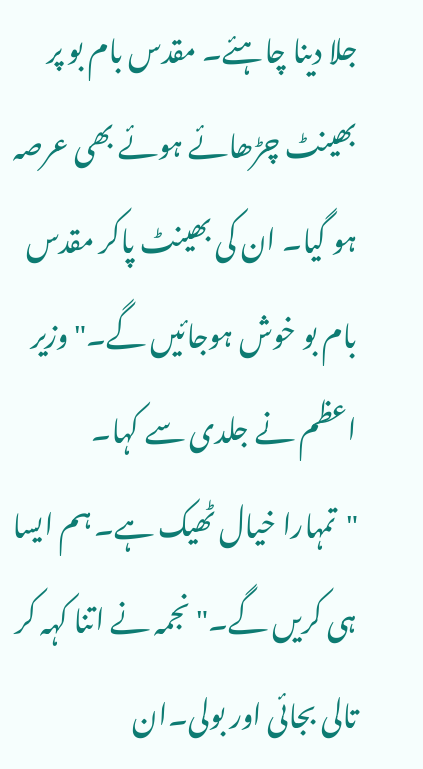جلا دینا چاہئے۔ مقدس بام بو پر بھینٹ چڑھائے ہوئے بھی عرصہ ہو گیا۔ ان کی بھینٹ پاکر مقدس بام بو خوش ہوجائیں گے۔"وزیر اعظم نے جلدی سے کہا۔
"تمہارا خیال ٹھیک ہے۔ ہم ایسا ہی کریں گے۔"نجمہ نے اتنا کہہ کر تالی بجائی اور بولی۔ان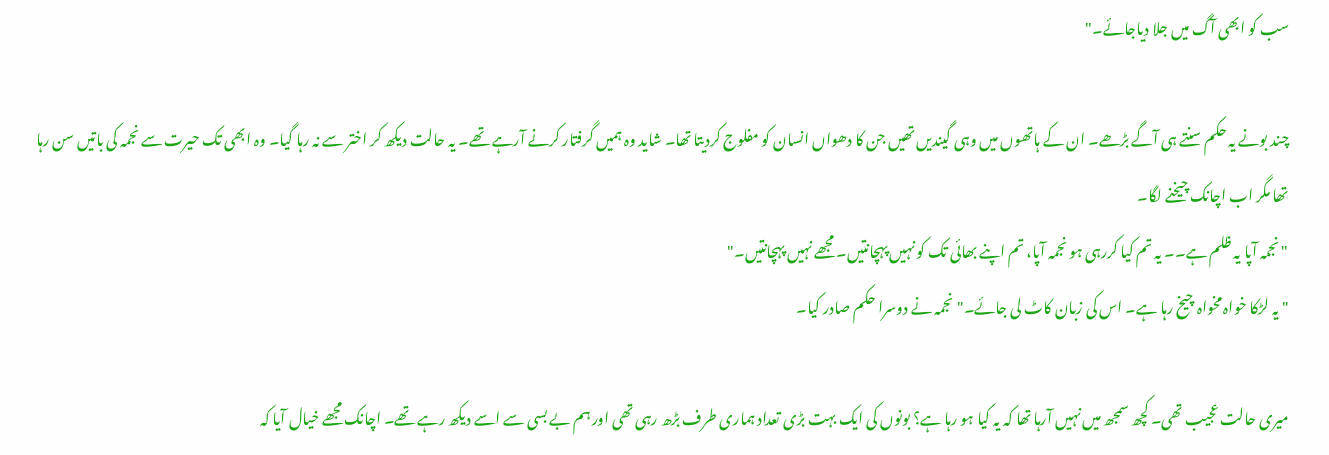سب کو ابھی آگ میں جلا دیاجائے۔"

چند بونے یہ حکم سنتے ہی آگے بڑھے۔ ان کے ہاتھوں میں وہی گیندیں تھیں جن کا دھواں انسان کو مفلوج کردیتا تھا۔ شاید وہ ہمیں گرفتار کرنے آرہے تھے۔ یہ حالت دیکھ کر اختر سے نہ رہا گیا۔ وہ ابھی تک حیرت سے نجمہ کی باتیں سن رہا تھا مگر اب اچانک چیخنے لگا۔
"نجمہ آپا یہ ظلم ہے۔۔ یہ تم کیا کررہی ہو نجمہ آپا، تم اپنے بھائی تک کو نہیں پہچانتیں۔ مجھے نہیں پہچانتیں۔"
" یہ لڑکا خواہ مخواہ چیخ رہا ہے۔ اس کی زبان کاٹ لی جائے۔" نجمہ نے دوسرا حکم صادر کیا۔

میری حالت عجیب تھی۔ کچھ سمجھ میں نہیں آرہا تھا کہ یہ کیا ہو رہا ہے؟ بونوں کی ایک بہت بڑی تعداد ہماری طرف بڑھ رہی تھی اور ہم بے بسی سے اسے دیکھ رہے تھے۔ اچانک مجھے خیال آیا کہ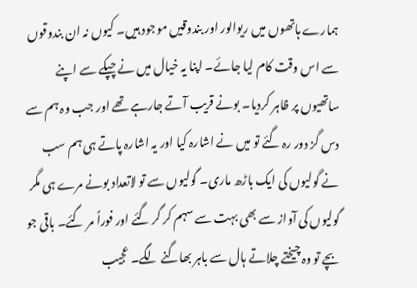ہمارے ہاتھوں میں ریوالور اور بندوقیں موجود ہیں۔ کیوں نہ ان بندوقوں سے اس وقت کام لیا جائے۔ اپنا یہ خیال میں نے چپکے سے اپنے ساتھیوں پر ظاہر کردیا۔ بونے قریب آتے جارہے تھے اور جب وہ ہم سے دس گز دور رہ گئے تو میں نے اشارہ کیا اور یہ اشارہ پاتے ہی ہم سب نے گولیوں کی ایک باڑھ ماری۔ گولیوں سے تو لاتعداد بونے مرے ہی مگر گولیوں کی آواز سے بھی بہت سے سہم کر گر گئے اور فوراً مر گئے۔ باقی جو بچے تو وہ چیختے چلاتے ہال سے باہر بھاگنے لگے۔ عجیب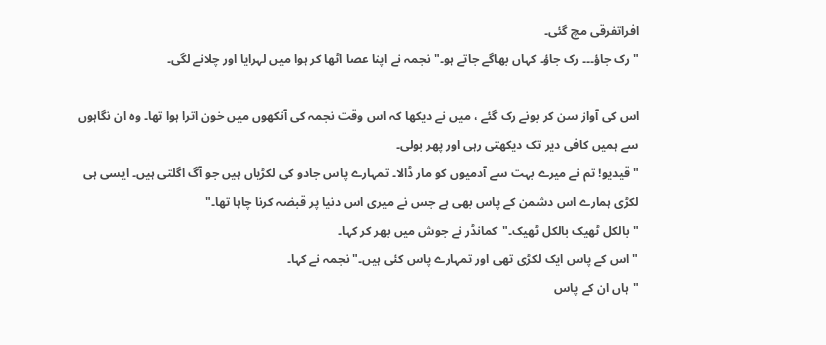افراتفرقی مچ گئی۔
"رک جاؤ۔۔۔ رک جاؤ۔ کہاں بھاگے جاتے ہو۔" نجمہ نے اپنا عصا اٹھا کر ہوا میں لہرایا اور چلانے لگی۔

اس کی آواز سن کر بونے رک گئے ، میں نے دیکھا کہ اس وقت نجمہ کی آنکھوں میں خون اترا ہوا تھا۔ وہ ان نگاہوں سے ہمیں کافی دیر تک دیکھتی رہی اور پھر بولی۔
"قیدیو! تم نے میرے بہت سے آدمیوں کو مار ڈالا۔ تمہارے پاس جادو کی لکڑیاں ہیں جو آگ اگلتی ہیں۔ ایسی ہی لکڑی ہمارے اس دشمن کے پاس بھی ہے جس نے میری اس دنیا پر قبضہ کرنا چاہا تھا۔"
"بالکل ٹھیک بالکل ٹھیک۔"کمانڈر نے جوش میں بھر کر کہا۔
"اس کے پاس ایک لکڑی تھی اور تمہارے پاس کئی ہیں۔" نجمہ نے کہا۔
"ہاں ان کے پاس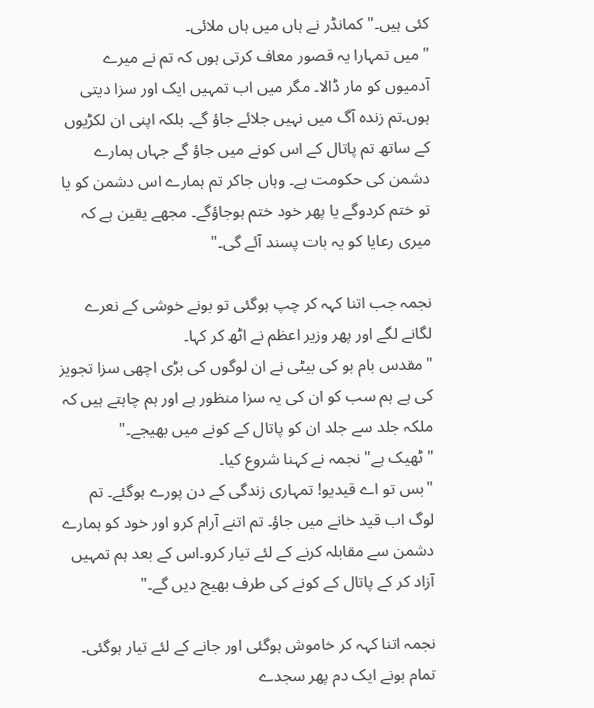کئی ہیں۔" کمانڈر نے ہاں میں ہاں ملائی۔
"میں تمہارا یہ قصور معاف کرتی ہوں کہ تم نے میرے آدمیوں کو مار ڈالا۔ مگر میں اب تمہیں ایک اور سزا دیتی ہوں۔تم زندہ آگ میں نہیں جلائے جاؤ گے۔ بلکہ اپنی ان لکڑیوں کے ساتھ تم پاتال کے اس کونے میں جاؤ گے جہاں ہمارے دشمن کی حکومت ہے۔ وہاں جاکر تم ہمارے اس دشمن کو یا تو ختم کردوگے یا پھر خود ختم ہوجاؤگے۔ مجھے یقین ہے کہ میری رعایا کو یہ بات پسند آئے گی۔"

نجمہ جب اتنا کہہ کر چپ ہوگئی تو بونے خوشی کے نعرے لگانے لگے اور پھر وزیر اعظم نے اٹھ کر کہا۔
"مقدس بام بو کی بیٹی نے ان لوگوں کی بڑی اچھی سزا تجویز کی ہے ہم سب کو ان کی یہ سزا منظور ہے اور ہم چاہتے ہیں کہ ملکہ جلد سے جلد ان کو پاتال کے کونے میں بھیجے۔"
"ٹھیک ہے" نجمہ نے کہنا شروع کیا۔
"بس تو اے قیدیو! تمہاری زندگی کے دن پورے ہوگئے۔ تم لوگ اب قید خانے میں جاؤ۔ تم اتنے آرام کرو اور خود کو ہمارے دشمن سے مقابلہ کرنے کے لئے تیار کرو۔اس کے بعد ہم تمہیں آزاد کر کے پاتال کے کونے کی طرف بھیج دیں گے۔"

نجمہ اتنا کہہ کر خاموش ہوگئی اور جانے کے لئے تیار ہوگئی۔ تمام بونے ایک دم پھر سجدے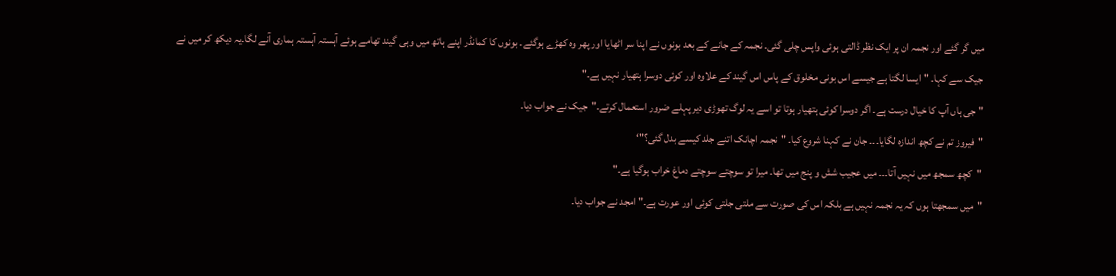میں گر گئے اور نجمہ ان پر ایک نظر ڈالتی ہوئی واپس چلی گئی۔ نجمہ کے جانے کے بعد بونوں نے اپنا سر اٹھایا اور پھر وہ کھڑے ہوگئے۔ بونوں کا کمانڈر اپنے ہاتھ میں وہی گیند تھامے ہوئے آہستہ آہستہ ہماری آنے لگا۔یہ دیکھ کر میں نے جیک سے کہا۔ "ایسا لگتا ہے جیسے اس بونی مخلوق کے پاس اس گیند کے علاوہ اور کوئی دوسرا ہتھیار نہیں ہے۔"
" جی ہاں آپ کا خیال درست ہے۔ اگر دوسرا کوئی ہتھیار ہوتا تو اسے یہ لوگ تھوڑی دیر پہلے ضرور استعمال کرتے۔"جیک نے جواب دیا۔
"فیروز تم نے کچھ اندازہ لگایا۔۔۔ جان نے کہنا شروع کیا۔ "نجمہ اچانک اتنے جلد کیسے بدل گئی؟"‘
"کچھ سمجھ میں نہیں آتا۔۔۔ میں عجیب شش و پنج میں تھا۔ میرا تو سوچتے سوچتے دماغ خراب ہوگیا ہے۔"
"میں سمجھتا ہوں کہ یہ نجمہ نہیں ہے بلکہ اس کی صورت سے ملتی جلتی کوئی اور عورت ہے۔" امجد نے جواب دیا۔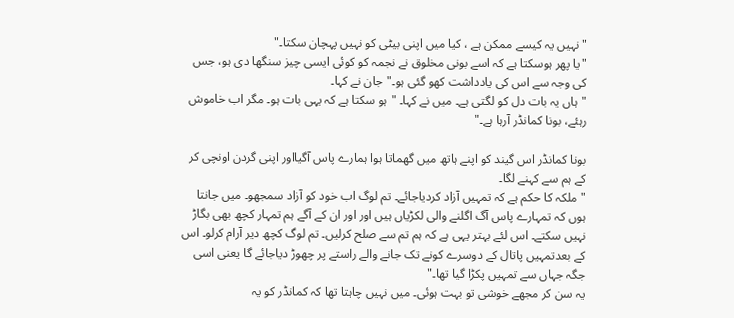"نہیں یہ کیسے ممکن ہے ، کیا میں اپنی بیٹی کو نہیں پہچان سکتا۔"
"یا پھر ہوسکتا ہے کہ اسے بونی مخلوق نے نجمہ کو کوئی ایسی چیز سنگھا دی ہو، جس کی وجہ سے اس کی یادداشت کھو گئی ہو۔"جان نے کہا۔
"ہاں یہ بات دل کو لگتی ہے۔ میں نے کہا۔ "ہو سکتا ہے کہ یہی بات ہو۔ مگر اب خاموش رہئے، بونا کمانڈر آرہا ہے۔"

بونا کمانڈر اس گیند کو اپنے ہاتھ میں گھماتا ہوا ہمارے پاس آگیااور اپنی گردن اونچی کر کے ہم سے کہنے لگا۔
"ملکہ کا حکم ہے کہ تمہیں آزاد کردیاجائے۔ تم لوگ اب خود کو آزاد سمجھو۔ میں جانتا ہوں کہ تمہارے پاس آگ اگلنے والی لکڑیاں ہیں اور اور ان کے آگے ہم تمہار کچھ بھی بگاڑ نہیں سکتے۔ اس لئے بہتر یہی ہے کہ ہم تم سے صلح کرلیں۔ تم لوگ کچھ دیر آرام کرلو۔ اس کے بعدتمہیں پاتال کے دوسرے کونے تک جانے والے راستے پر چھوڑ دیاجائے گا یعنی اسی جگہ جہاں سے تمہیں پکڑا گیا تھا۔"
یہ سن کر مجھے خوشی تو بہت ہوئی۔ میں نہیں چاہتا تھا کہ کمانڈر کو یہ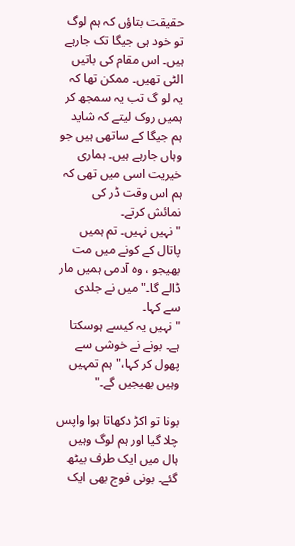حقیقت بتاؤں کہ ہم لوگ تو خود ہی جیگا تک جارہے ہیں۔ اس مقام کی باتیں الٹی تھیں۔ ممکن تھا کہ یہ لو گ تب یہ سمجھ کر ہمیں روک لیتے کہ شاید ہم جیگا کے ساتھی ہیں جو وہاں جارہے ہیں۔ ہماری خیریت اسی میں تھی کہ ہم اس وقت ڈر کی نمائش کرتے۔
"نہیں نہیں۔ تم ہمیں پاتال کے کونے میں مت بھیجو ، وہ آدمی ہمیں مار ڈالے گا۔" میں نے جلدی سے کہا۔
"نہیں یہ کیسے ہوسکتا ہے۔ بونے نے خوشی سے پھول کر کہا،"ہم تمہیں وہیں بھیجیں گے۔"

بونا تو اکڑ دکھاتا ہوا واپس چلا گیا اور ہم لوگ وہیں ہال میں ایک طرف بیٹھ گئے۔ بونی فوج بھی ایک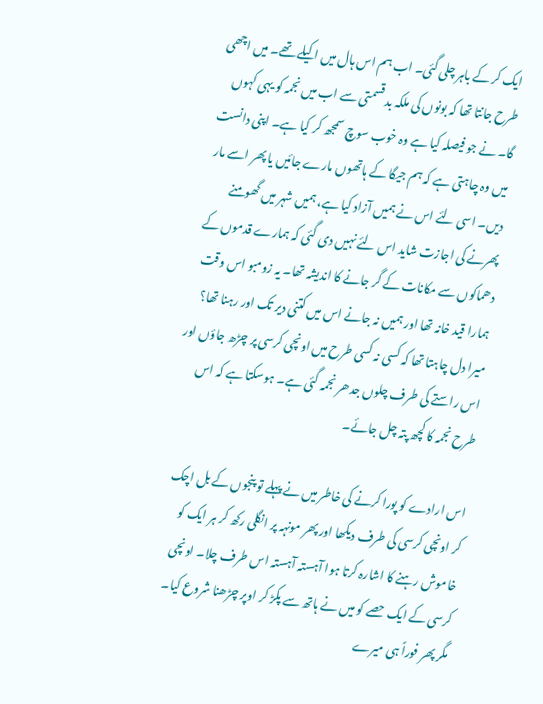ایک کر کے باہر چلی گئی۔ اب ہم اس ہال میں اکیلے تھے۔ میں اچھی طرح جانتا تھا کہ بونوں کی ملکہ بد قسمتی سے اب میں نجمہ کو یہی کہوں گا۔ نے جو فیصلہ کیا ہے وہ خوب سوچ سمجھ کر کیا ہے۔ اپنی دانست میں وہ چاہتی ہے کہ ہم جیگا کے ہاتھوں مارے جائیں یا پھر اسے مار دیں۔ اسی لئے اس نے ہمیں آزاد کیا ہے، ہمیں شہر میں گھومنے پھرنے کی اجازت شاید اس لئے نہیں دی گئی کہ ہمارے قدموں کے دھماکوں سے مکانات کے گر جانے کا اندیشہ تھا۔ یہ زومبو اس وقت ہمارا قید خانہ تھا اور ہمیں نہ جانے اس میں کتنی دیر تک اور رہنا تھا؟ میرا دل چاہتا تھا کہ کسی نہ کسی طرح میں اونچی کرسی پر چڑھ جاؤں اور اس راستے کی طرف چلوں جدھر نجمہ گئی ہے۔ ہوسکتا ہے کہ اس طرح نجمہ کا کچھ پتہ چل جائے۔

اس ارادے کو پورا کرنے کی خاطر میں نے پہلے تو پنجوں کے بل اچک کر اونچی کرسی کی طرف دیکھا اور پھر مونہہ پر انگلی رکھ کر ہر ایک کو خاموش رہنے کا اشارہ کرتا ہوا آہستہ آہستہ اس طرف چلا۔ اونچی کرسی کے ایک حصے کو میں نے ہاتھ سے پکڑ کر اوپر چڑھنا شروع کیا۔ مگر پھر فوراً ہی میرے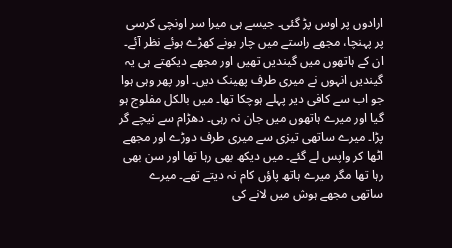ارادوں پر اوس پڑ گئی۔ جیسے ہی میرا سر اونچی کرسی پر پہنچا، مجھے راستے میں چار بونے کھڑے ہوئے نظر آئے۔ ان کے ہاتھوں میں گیندیں تھیں اور مجھے دیکھتے ہی یہ گیندیں انہوں نے میری طرف پھینک دیں۔ اور پھر وہی ہوا جو اب سے کافی دیر پہلے ہوچکا تھا۔ میں بالکل مفلوج ہو گیا اور میرے ہاتھوں میں جان نہ رہی۔ دھڑام سے نیچے گر پڑا۔ میرے ساتھی تیزی سے میری طرف دوڑے اور مجھے اٹھا کر واپس لے گئے۔ میں دیکھ بھی رہا تھا اور سن بھی رہا تھا مگر میرے ہاتھ پاؤں کام نہ دیتے تھے۔ میرے ساتھی مجھے ہوش میں لانے کی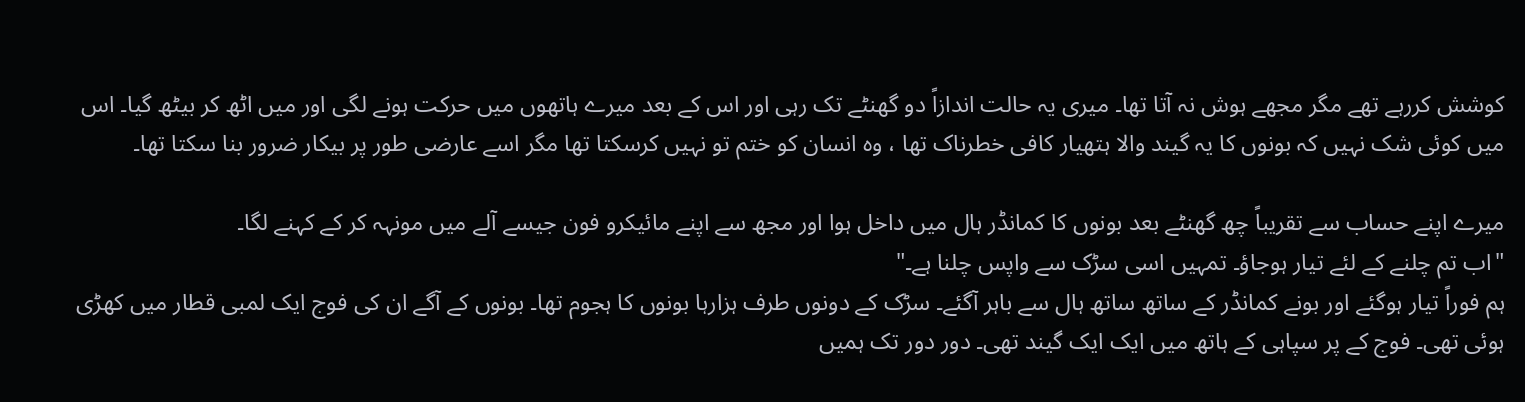کوشش کررہے تھے مگر مجھے ہوش نہ آتا تھا۔ میری یہ حالت اندازاً دو گھنٹے تک رہی اور اس کے بعد میرے ہاتھوں میں حرکت ہونے لگی اور میں اٹھ کر بیٹھ گیا۔ اس میں کوئی شک نہیں کہ بونوں کا یہ گیند والا ہتھیار کافی خطرناک تھا ، وہ انسان کو ختم تو نہیں کرسکتا تھا مگر اسے عارضی طور پر بیکار ضرور بنا سکتا تھا۔

میرے اپنے حساب سے تقریباً چھ گھنٹے بعد بونوں کا کمانڈر ہال میں داخل ہوا اور مجھ سے اپنے مائیکرو فون جیسے آلے میں مونہہ کر کے کہنے لگا۔
"اب تم چلنے کے لئے تیار ہوجاؤ۔ تمہیں اسی سڑک سے واپس چلنا ہے۔"
ہم فوراً تیار ہوگئے اور بونے کمانڈر کے ساتھ ساتھ ہال سے باہر آگئے۔ سڑک کے دونوں طرف ہزارہا بونوں کا ہجوم تھا۔ بونوں کے آگے ان کی فوج ایک لمبی قطار میں کھڑی ہوئی تھی۔ فوج کے پر سپاہی کے ہاتھ میں ایک ایک گیند تھی۔ دور دور تک ہمیں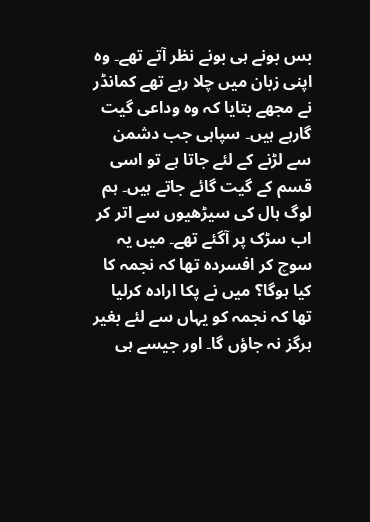بس بونے ہی بونے نظر آتے تھے۔ وہ اپنی زبان میں چلا رہے تھے کمانڈر نے مجھے بتایا کہ وہ وداعی گیت گارہے ہیں۔ سپاہی جب دشمن سے لڑنے کے لئے جاتا ہے تو اسی قسم کے گیت گائے جاتے ہیں۔ ہم لوگ ہال کی سیڑھیوں سے اتر کر اب سڑک پر آگئے تھے۔ میں یہ سوچ کر افسردہ تھا کہ نجمہ کا کیا ہوگا؟ میں نے پکا ارادہ کرلیا تھا کہ نجمہ کو یہاں سے لئے بغیر ہرگز نہ جاؤں گا۔ اور جیسے ہی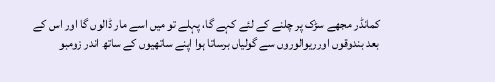کمانڈر مجھے سڑک پر چلنے کے لئے کہے گا، پہلے تو میں اسے مار ڈالوں گا اور اس کے بعد بندوقوں اورریوالوروں سے گولیاں برساتا ہوا اپنے ساتھیوں کے ساتھ اندر زومبو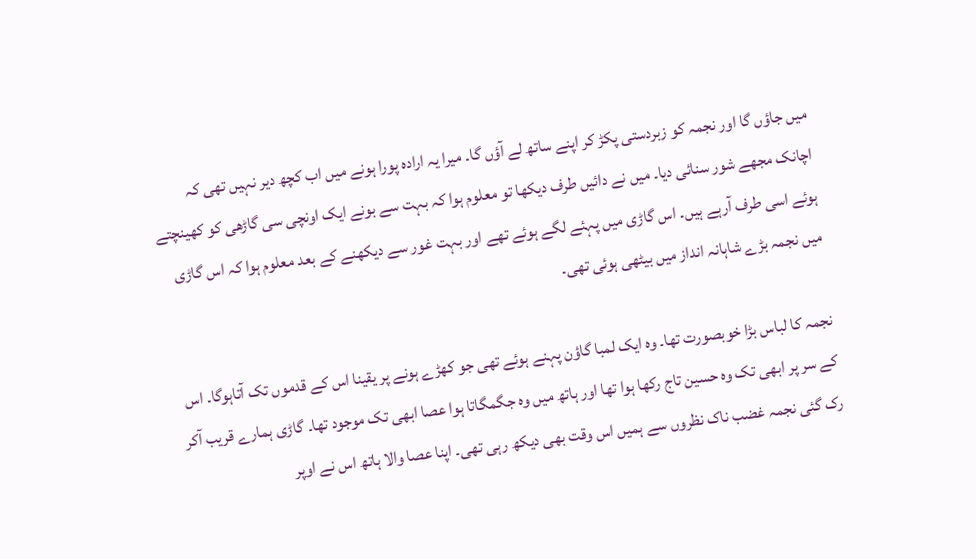میں جاؤں گا اور نجمہ کو زبردستی پکڑ کر اپنے ساتھ لے آؤں گا۔ میرا یہ ارادہ پورا ہونے میں اب کچھ دیر نہیں تھی کہ اچانک مجھے شور سنائی دیا۔ میں نے دائیں طرف دیکھا تو معلوم ہوا کہ بہت سے بونے ایک اونچی سی گاڑھی کو کھینچتے ہوئے اسی طرف آرہے ہیں۔ اس گاڑی میں پہئے لگے ہوئے تھے اور بہت غور سے دیکھنے کے بعد معلوم ہوا کہ اس گاڑی میں نجمہ بڑے شاہانہ انداز میں بیٹھی ہوئی تھی۔

نجمہ کا لباس بڑا خوبصورت تھا۔ وہ ایک لمبا گاؤن پہنے ہوئے تھی جو کھڑے ہونے پر یقینا اس کے قدموں تک آتاہوگا۔ اس کے سر پر ابھی تک وہ حسین تاج رکھا ہوا تھا اور ہاتھ میں وہ جگمگاتا ہوا عصا ابھی تک موجود تھا۔ گاڑی ہمارے قریب آکر رک گئی نجمہ غضب ناک نظروں سے ہمیں اس وقت بھی دیکھ رہی تھی۔ اپنا عصا والا ہاتھ اس نے اوپر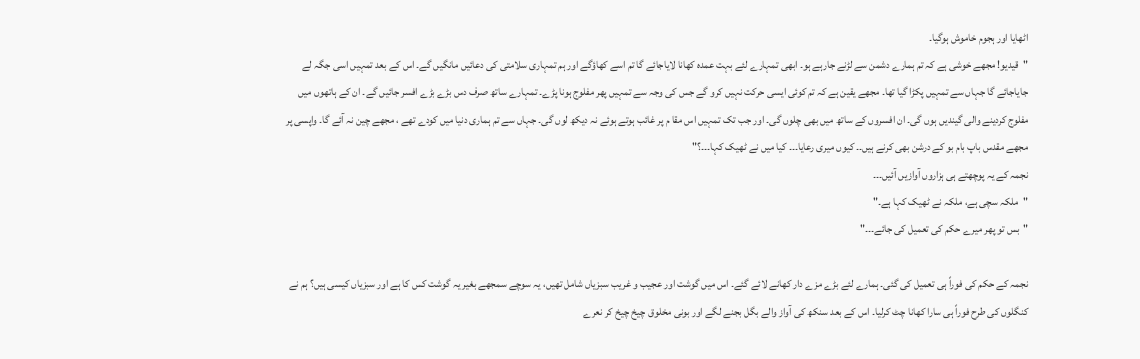اٹھایا اور ہجوم خاموش ہوگیا۔
"قیدیو! مجھے خوشی ہے کہ تم ہمارے دشمن سے لڑنے جارہے ہو۔ ابھی تمہارے لئے بہت عمدہ کھانا لایاجائے گا تم اسے کھاؤگے اور ہم تمہاری سلامتی کی دعائیں مانگیں گے۔ اس کے بعد تمہیں اسی جگہ لے جایاجائے گا جہاں سے تمہیں پکڑا گیا تھا۔ مجھے یقین ہے کہ تم کوئی ایسی حرکت نہیں کرو گے جس کی وجہ سے تمہیں پھر مفلوج ہونا پڑے۔ تمہارے ساتھ صرف دس بڑے بڑے افسر جائیں گے۔ ان کے ہاتھوں میں مفلوج کردینے والی گیندیں ہوں گی۔ ان افسروں کے ساتھ میں بھی چلوں گی۔ اور جب تک تمہیں اس مقا م پر غائب ہوتے ہوئے نہ دیکھ لوں گی۔ جہاں سے تم ہماری دنیا میں کودے تھے ، مجھے چین نہ آئے گا۔ واپسی پر مجھے مقدس باپ بام بو کے درشن بھی کرنے ہیں۔۔ کیوں میری رعایا۔۔۔ کیا میں نے ٹھیک کہا۔۔۔؟"
نجمہ کے یہ پوچھتے ہی ہزاروں آوازیں آئیں۔۔۔
"ملکہ سچی ہے، ملکہ نے ٹھیک کہا ہے۔"
"بس تو پھر میرے حکم کی تعمیل کی جائے۔۔۔"

نجمہ کے حکم کی فوراً ہی تعمیل کی گئی۔ ہمارے لئے بڑے مزے دار کھانے لائے گئے۔ اس میں گوشت اور عجیب و غریب سبزیاں شامل تھیں، یہ سوچے سمجھے بغیر یہ گوشت کس کا ہے اور سبزیاں کیسی ہیں؟ ہم نے کنگلوں کی طرح فوراً ہی سارا کھانا چٹ کرلیا۔ اس کے بعد سنکھ کی آواز والے بگل بجنے لگے اور بونی مخلوق چیخ چیخ کر نعرے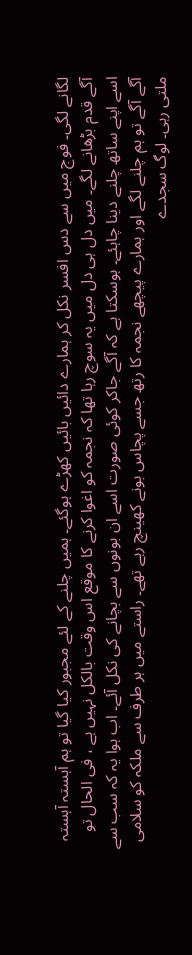لگانے لگی۔ فوج میں سے دس افسر نکل کر ہمارے دائیں بائیں کھڑے ہوگئے۔ ہمیں چلنے کے لئے مجبور کیا گیا تو ہم آہستہ آہستہ آگے قدم بڑھانے لگے۔ میں دل ہی دل میں یہ سوچ رہا تھا کہ نجمہ کو اغوا کرنے کا موقع اس وقت بالکل نہیں ہے ، فی الحال تو اسے اپنے ساتھ چلنے دینا چاہئے۔ ہوسکتا ہے کہ آگے جاکر کوئی صورت اسے ان بونوں سے بچانے کی نکل آئے۔ اب ہوا یہ کہ سب سے آگے آگے تو ہم چلنے لگے اور ہمارے پیچھے نجمہ کا رتھ جسے پچاس بونے کھینچ رہے تھے۔ راستے میں ہر طرف سے ملکہ کو سلامی ملتی رہی۔ لوگ سجدے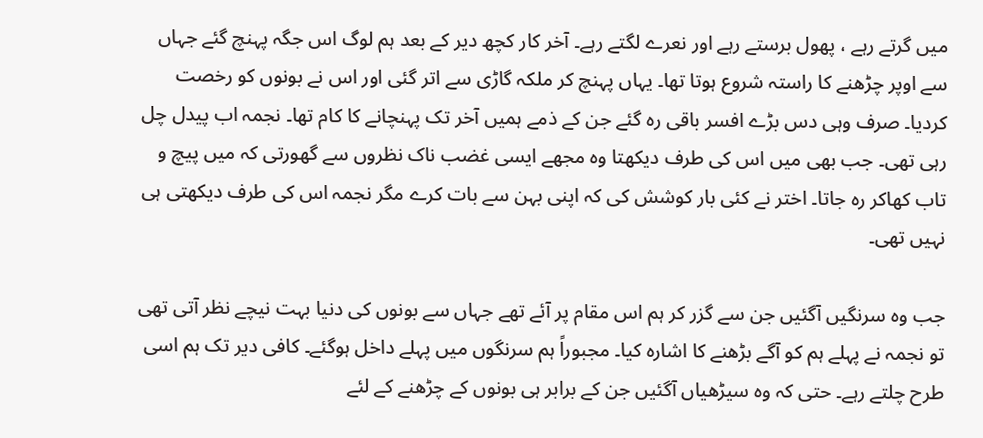میں گرتے رہے ، پھول برستے رہے اور نعرے لگتے رہے۔ آخر کار کچھ دیر کے بعد ہم لوگ اس جگہ پہنچ گئے جہاں سے اوپر چڑھنے کا راستہ شروع ہوتا تھا۔ یہاں پہنچ کر ملکہ گاڑی سے اتر گئی اور اس نے بونوں کو رخصت کردیا۔ صرف وہی دس بڑے افسر باقی رہ گئے جن کے ذمے ہمیں آخر تک پہنچانے کا کام تھا۔ نجمہ اب پیدل چل رہی تھی۔ جب بھی میں اس کی طرف دیکھتا وہ مجھے ایسی غضب ناک نظروں سے گھورتی کہ میں پیچ و تاب کھاکر رہ جاتا۔ اختر نے کئی بار کوشش کی کہ اپنی بہن سے بات کرے مگر نجمہ اس کی طرف دیکھتی ہی نہیں تھی۔

جب وہ سرنگیں آگئیں جن سے گزر کر ہم اس مقام پر آئے تھے جہاں سے بونوں کی دنیا بہت نیچے نظر آتی تھی تو نجمہ نے پہلے ہم کو آگے بڑھنے کا اشارہ کیا۔ مجبوراً ہم سرنگوں میں پہلے داخل ہوگئے۔ کافی دیر تک ہم اسی طرح چلتے رہے۔ حتی کہ وہ سیڑھیاں آگئیں جن کے برابر ہی بونوں کے چڑھنے کے لئے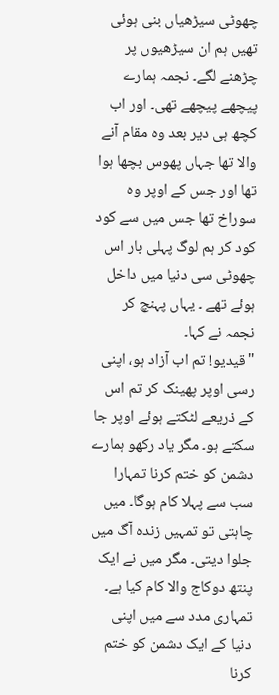چھوٹی سیڑھیاں بنی ہوئی تھیں ہم ان سیڑھیوں پر چڑھنے لگے۔ نجمہ ہمارے پیچھے پیچھے تھی۔ اور اب کچھ ہی دیر بعد وہ مقام آنے والا تھا جہاں پھوس بچھا ہوا تھا اور جس کے اوپر وہ سوراخ تھا جس میں سے کود کود کر ہم لوگ پہلی بار اس چھوٹی سی دنیا میں داخل ہوئے تھے ۔ یہاں پہنچ کر نجمہ نے کہا۔
"قیدیو! تم اب آزاد ہو، اپنی رسی اوپر پھینک کر تم اس کے ذریعے لٹکتے ہوئے اوپر جا سکتے ہو۔ مگر یاد رکھو ہمارے دشمن کو ختم کرنا تمہارا سب سے پہلا کام ہوگا۔ میں چاہتی تو تمہیں زندہ آگ میں جلوا دیتی۔ مگر میں نے ایک پنتھ دوکاج والا کام کیا ہے۔ تمہاری مدد سے میں اپنی دنیا کے ایک دشمن کو ختم کرنا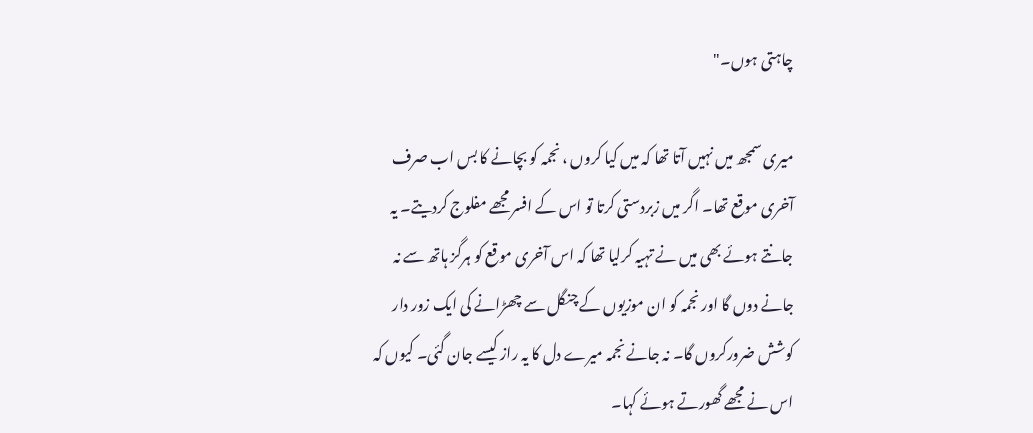چاہتی ہوں۔"

میری سمجھ میں نہیں آتا تھا کہ میں کیا کروں ، نجمہ کو بچانے کا بس اب صرف آخری موقع تھا۔ اگر میں زبردستی کرتا تو اس کے افسر مجھے مفلوج کردیتے۔ یہ جانتے ہوئے بھی میں نے تہیہ کرلیا تھا کہ اس آخری موقع کو ہرگز ہاتھ سے نہ جانے دوں گا اور نجمہ کو ان موزیوں کے چنگل سے چھڑانے کی ایک زور دار کوشش ضرورکروں گا۔ نہ جانے نجمہ میرے دل کا یہ راز کیسے جان گئی۔ کیوں کہ اس نے مجھے گھورتے ہوئے کہا۔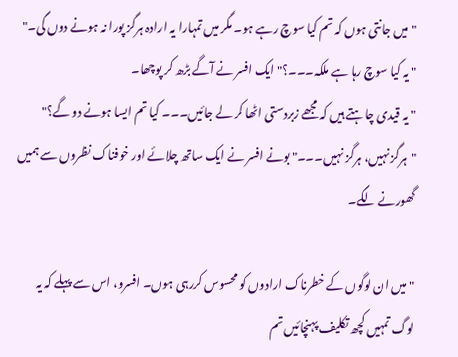"میں جانتی ہوں کہ تم کیا سوچ رہے ہو۔ مگر میں تمہارا یہ ارادہ ہرگز پورا نہ ہونے دوں گی۔"
" یہ کیا سوچ رہا ہے ملکہ۔۔۔؟" ایک افسر نے آگے بڑھ کر پوچھا۔
" یہ قیدی چاہتے ہیں کہ مجھے زبردستی اٹھا کر لے جائیں۔۔۔ کیا تم ایسا ہونے دو گے؟"
"ہرگز نہیں، ہرگز نہیں۔۔۔" بونے افسر نے ایک ساتھ چلائے اور خوفناک نظروں سے ہمیں گھورنے لگے۔

" میں ان لوگوں کے خطرناک ارادوں کو محسوس کررہی ہوں۔ افسرو، اس سے پہلے کہ یہ لوگ تمہیں کچھ تکلیف پہنچائیں تم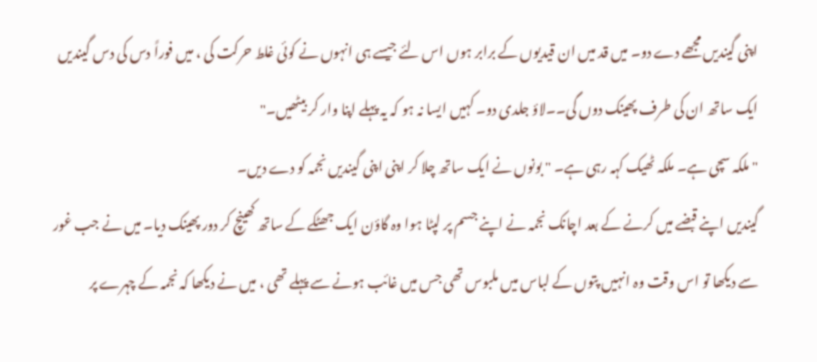اپنی گیندیں مجھے دے دو۔ میں قد میں ان قیدیوں کے برابر ہوں اس لئے جیسے ہی انہوں نے کوئی غلط حرکت کی ، میں فوراً دس کی دس گیندیں ایک ساتھ ان کی طرف پھینک دوں گی۔۔لاؤ جلدی دو۔ کہیں ایسا نہ ہو کہ یہ پہلے اپنا وار کر بیٹھیں۔"
"ملکہ سچی ہے۔ ملکہ ٹھیک کہہ رہی ہے۔ " بونوں نے ایک ساتھ چلا کر اپنی اپنی گیندیں نجمہ کو دے دیں۔
گیندیں اپنے قبضے میں کرنے کے بعد اچانک نجمہ نے اپنے جسم پر لپٹا ہوا وہ گاؤن ایک جھٹکے کے ساتھ کھینچ کر دور پھینک دیا۔ میں نے جب غور سے دیکھا تو اس وقت وہ انہیں پتوں کے لباس میں ملبوس تھی جس میں غائب ہونے سے پہلے تھی ، میں نے دیکھا کہ نجمہ کے چہرے پر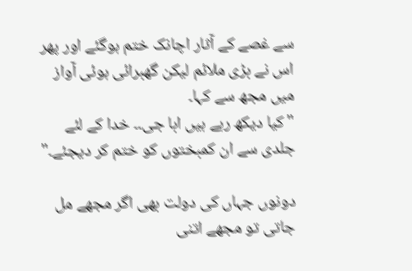سے غصے کے آثار اچانک ختم ہوگئے اور پھر اس نے بڑی ملائم لیکن گھبرائی ہوئی آواز میں مجھ سے کہا۔
"کیا دیکھ رہے ہیں ابا جی۔۔ خدا کے لئے جلدی سے ان کمبختوں کو ختم کر دیجئے۔"

دونوں جہاں کی دولت بھی اگر مجھے مل جاتی تو مجھے اتنی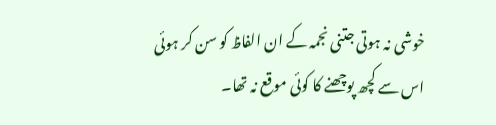خوشی نہ ہوتی جتنی نجمہ کے ان الفاظ کو سن کر ہوئی اس سے کچھ پوچھنے کا کوئی موقع نہ تھا۔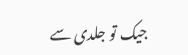جیک تو جلدی سے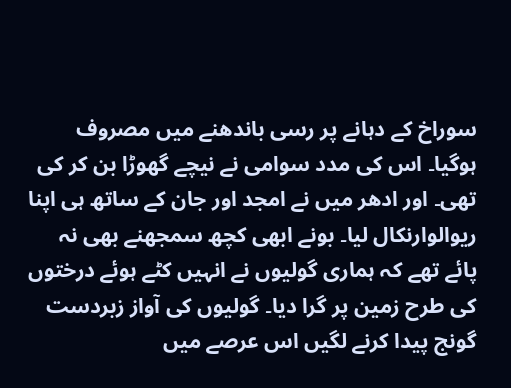سوراخ کے دہانے پر رسی باندھنے میں مصروف ہوگیا۔ اس کی مدد سوامی نے نیچے گھوڑا بن کر کی تھی۔ اور ادھر میں نے امجد اور جان کے ساتھ ہی اپنا ریوالوارنکال لیا۔ بونے ابھی کچھ سمجھنے بھی نہ پائے تھے کہ ہماری گولیوں نے انہیں کٹے ہوئے درختوں کی طرح زمین پر گرا دیا۔ گولیوں کی آواز زبردست گونج پیدا کرنے لگیں اس عرصے میں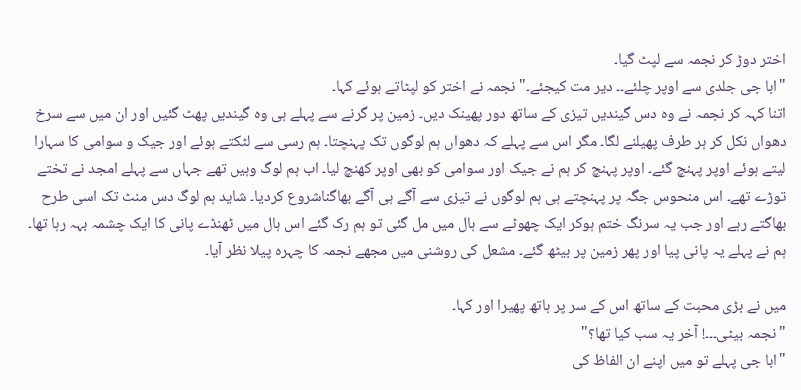اختر دوڑ کر نجمہ سے لپٹ گیا۔
"ابا جی جلدی سے اوپر چلئے۔۔ دیر مت کیجئے۔" نجمہ نے اختر کو لپٹاتے ہوئے کہا۔
اتنا کہہ کر نجمہ نے وہ دس گیندیں تیزی کے ساتھ دور پھینک دیں۔ زمین پر گرنے سے پہلے ہی وہ گیندیں پھٹ گئیں اور ان میں سے سرخ دھواں نکل کر ہر طرف پھیلنے لگا۔ مگر اس سے پہلے کہ دھواں ہم لوگوں تک پہنچتا۔ ہم رسی سے لٹکتے ہوئے اور جیک و سوامی کا سہارا لیتے ہوئے اوپر پہنچ گئے۔ اوپر پہنچ کر ہم نے جیک اور سوامی کو بھی اوپر کھنچ لیا۔ اب ہم لوگ وہیں تھے جہاں سے پہلے امجد نے تختے توڑے تھے۔ اس منحوس جگہ پر پہنچتے ہی ہم لوگوں نے تیزی سے آگے ہی آگے بھاگناشروع کردیا۔ شاید ہم لوگ دس منٹ تک اسی طرح بھاگتے رہے اور جب یہ سرنگ ختم ہوکر ایک چھوٹے سے ہال میں مل گئی تو ہم رک گئے اس ہال میں ٹھنڈے پانی کا ایک چشمہ بہہ رہا تھا۔ ہم نے پہلے یہ پانی پیا اور پھر زمین پر بیٹھ گئے۔ مشعل کی روشنی میں مجھے نجمہ کا چہرہ پیلا نظر آیا۔

میں نے بڑی محبت کے ساتھ اس کے سر پر ہاتھ پھیرا اور کہا۔
"نجمہ بیٹی۔۔۔! آخر یہ سب کیا تھا؟"
"ابا جی پہلے تو میں اپنے ان الفاظ کی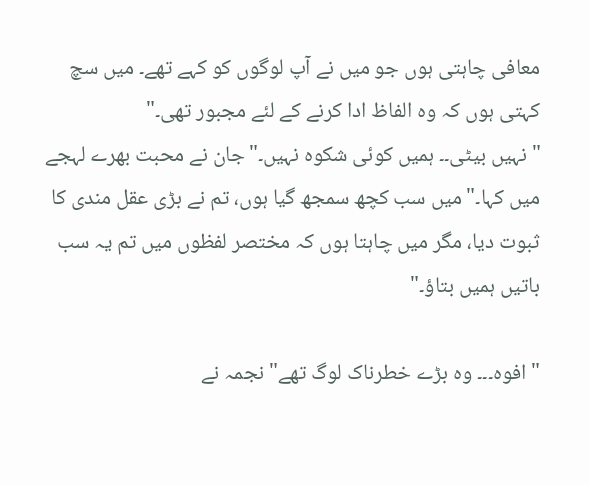معافی چاہتی ہوں جو میں نے آپ لوگوں کو کہے تھے۔ میں سچ کہتی ہوں کہ وہ الفاظ ادا کرنے کے لئے مجبور تھی۔"
" نہیں بیٹی۔۔ ہمیں کوئی شکوہ نہیں۔"جان نے محبت بھرے لہجے میں کہا۔" میں سب کچھ سمجھ گیا ہوں، تم نے بڑی عقل مندی کا ثبوت دیا، مگر میں چاہتا ہوں کہ مختصر لفظوں میں تم یہ سب باتیں ہمیں بتاؤ۔"

"افوہ۔۔۔ وہ بڑے خطرناک لوگ تھے" نجمہ نے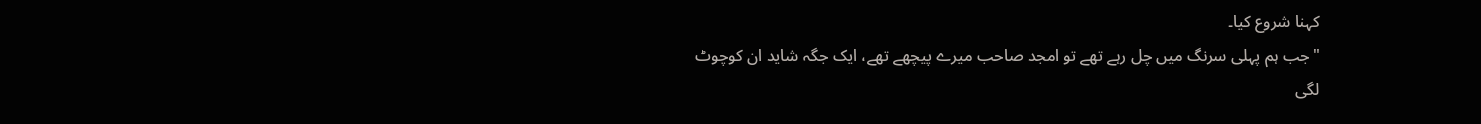کہنا شروع کیا۔
"جب ہم پہلی سرنگ میں چل رہے تھے تو امجد صاحب میرے پیچھے تھے، ایک جگہ شاید ان کوچوٹ لگی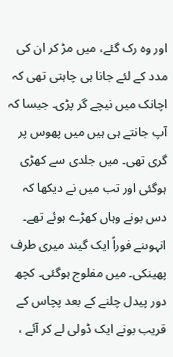اور وہ رک گئے، میں مڑ کر ان کی مدد کے لئے جانا ہی چاہتی تھی کہ اچانک میں نیچے گر پڑی۔ جیسا کہ آپ جانتے ہی ہیں میں پھوس پر گری تھی۔ میں جلدی سے کھڑی ہوگئی اور تب میں نے دیکھا کہ دس بونے وہاں کھڑے ہوئے تھے۔ انہوںنے فوراً ایک گیند میری طرف پھینکی۔ میں مفلوج ہوگئی۔ کچھ دور پیدل چلنے کے بعد پچاس کے قریب بونے ایک ڈولی لے کر آئے ،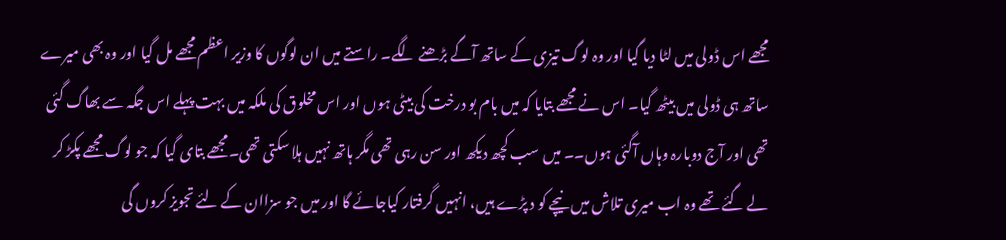مجھے اس ڈولی میں لٹا دیا گیا اور وہ لوگ تیزی کے ساتھ آگے بڑھنے لگے۔ راستے میں ان لوگوں کا وزیر اعظم مجھے مل گیا اور وہ بھی میرے ساتھ ہی ڈولی میں بیٹھ گیا۔ اس نے مجھے بتایا کہ میں بام بو درخت کی بیٹی ہوں اور اس مخلوق کی ملکہ میں بہت پہلے اس جگہ سے بھاگ گئی تھی اور آج دوبارہ وہاں آگئی ہوں۔۔ میں سب کچھ دیکھ اور سن رہی تھی مگر ہاتھ نہیں ہلا سکتی تھی۔مجھے بتای گیا کہ جو لوگ مجھے پکڑ کر لے گئے تھے وہ اب میری تلاش میں نیچے کو د پڑے ہیں، انہیں گرفتار کیاجائے گا اور میں جو سزاان کے لئے تجویز کروں گی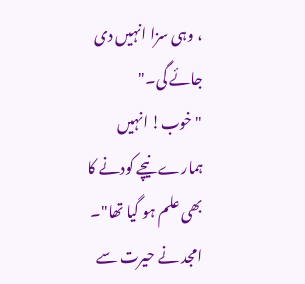، وہی سزا انہیں دی جائے گی۔"
"خوب! انہیں ہمارے نیچے کودنے کا بھی علم ہو گیا تھا"۔ امجد نے حیرت سے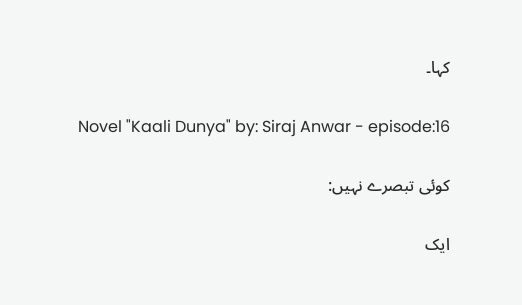کہا۔

Novel "Kaali Dunya" by: Siraj Anwar - episode:16

کوئی تبصرے نہیں:

ایک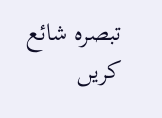تبصرہ شائع کریں